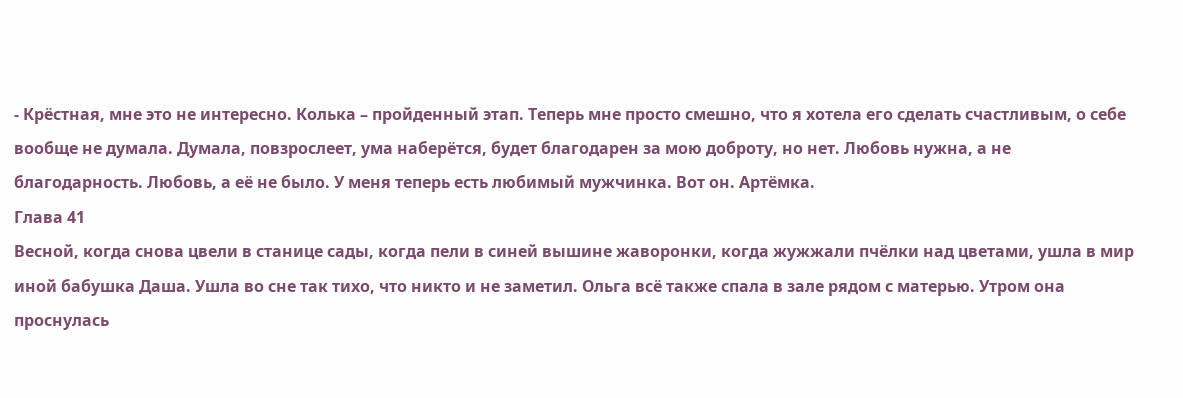- Крёстная, мне это не интересно. Колька – пройденный этап. Теперь мне просто смешно, что я хотела его сделать счастливым, о себе вообще не думала. Думала, повзрослеет, ума наберётся, будет благодарен за мою доброту, но нет. Любовь нужна, а не благодарность. Любовь, а её не было. У меня теперь есть любимый мужчинка. Вот он. Артёмка.
Глава 41
Весной, когда снова цвели в станице сады, когда пели в синей вышине жаворонки, когда жужжали пчёлки над цветами, ушла в мир иной бабушка Даша. Ушла во сне так тихо, что никто и не заметил. Ольга всё также спала в зале рядом с матерью. Утром она проснулась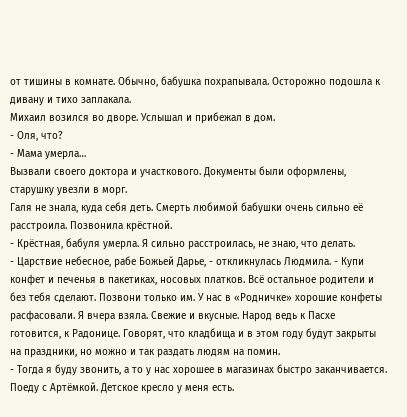от тишины в комнате. Обычно, бабушка похрапывала. Осторожно подошла к дивану и тихо заплакала.
Михаил возился во дворе. Услышал и прибежал в дом.
- Оля, что?
- Мама умерла…
Вызвали своего доктора и участкового. Документы были оформлены, старушку увезли в морг.
Галя не знала, куда себя деть. Смерть любимой бабушки очень сильно её расстроила. Позвонила крёстной.
- Крёстная, бабуля умерла. Я сильно расстроилась, не знаю, что делать.
- Царствие небесное, рабе Божьей Дарье, - откликнулась Людмила. - Купи конфет и печенья в пакетиках, носовых платков. Всё остальное родители и без тебя сделают. Позвони только им. У нас в «Родничке» хорошие конфеты расфасовали. Я вчера взяла. Свежие и вкусные. Народ ведь к Пасхе готовится, к Радонице. Говорят, что кладбища и в этом году будут закрыты на праздники, но можно и так раздать людям на помин.
- Тогда я буду звонить, а то у нас хорошее в магазинах быстро заканчивается. Поеду с Артёмкой. Детское кресло у меня есть.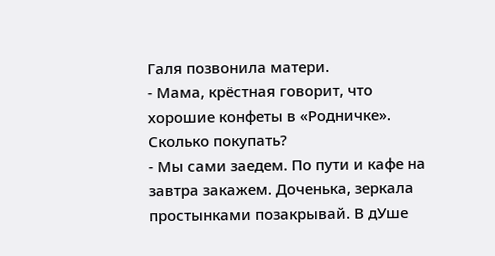Галя позвонила матери.
- Мама, крёстная говорит, что хорошие конфеты в «Родничке». Сколько покупать?
- Мы сами заедем. По пути и кафе на завтра закажем. Доченька, зеркала простынками позакрывай. В дУше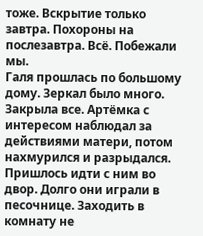тоже. Вскрытие только завтра. Похороны на послезавтра. Всё. Побежали мы.
Галя прошлась по большому дому. Зеркал было много. Закрыла все. Артёмка с интересом наблюдал за действиями матери, потом нахмурился и разрыдался. Пришлось идти с ним во двор. Долго они играли в песочнице. Заходить в комнату не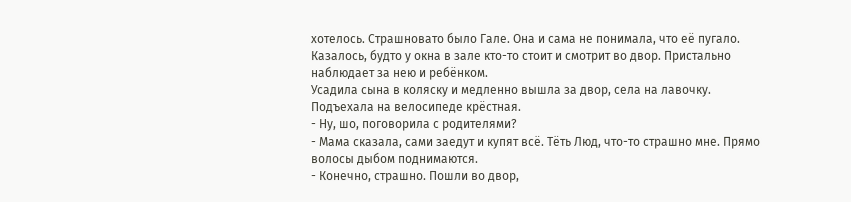хотелось. Страшновато было Гале. Она и сама не понимала, что её пугало. Казалось, будто у окна в зале кто-то стоит и смотрит во двор. Пристально наблюдает за нею и ребёнком.
Усадила сына в коляску и медленно вышла за двор, села на лавочку.
Подъехала на велосипеде крёстная.
- Ну, шо, поговорила с родителями?
- Мама сказала, сами заедут и купят всё. Тёть Люд, что-то страшно мне. Прямо волосы дыбом поднимаются.
- Конечно, страшно. Пошли во двор,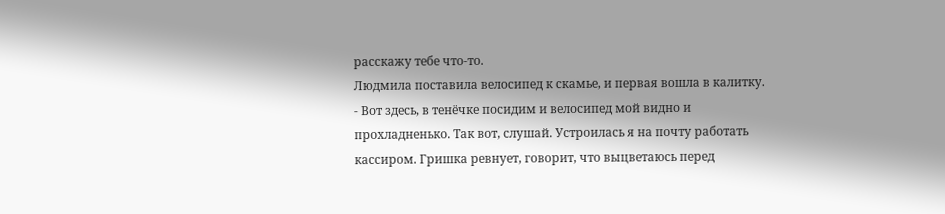расскажу тебе что-то.
Людмила поставила велосипед к скамье, и первая вошла в калитку.
- Вот здесь, в тенёчке посидим и велосипед мой видно и прохладненько. Так вот, слушай. Устроилась я на почту работать кассиром. Гришка ревнует, говорит, что выцветаюсь перед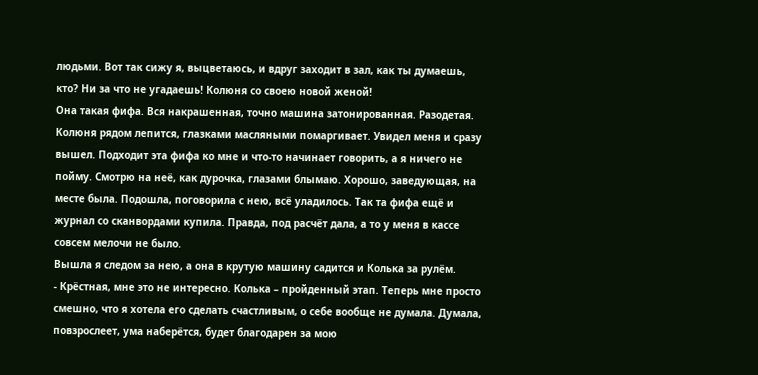людьми. Вот так сижу я, выцветаюсь, и вдруг заходит в зал, как ты думаешь, кто? Ни за что не угадаешь! Колюня со своею новой женой!
Она такая фифа. Вся накрашенная, точно машина затонированная. Разодетая. Колюня рядом лепится, глазками масляными помаргивает. Увидел меня и сразу вышел. Подходит эта фифа ко мне и что-то начинает говорить, а я ничего не пойму. Смотрю на неё, как дурочка, глазами блымаю. Хорошо, заведующая, на месте была. Подошла, поговорила с нею, всё уладилось. Так та фифа ещё и журнал со сканвордами купила. Правда, под расчёт дала, а то у меня в кассе совсем мелочи не было.
Вышла я следом за нею, а она в крутую машину садится и Колька за рулём.
- Крёстная, мне это не интересно. Колька – пройденный этап. Теперь мне просто смешно, что я хотела его сделать счастливым, о себе вообще не думала. Думала, повзрослеет, ума наберётся, будет благодарен за мою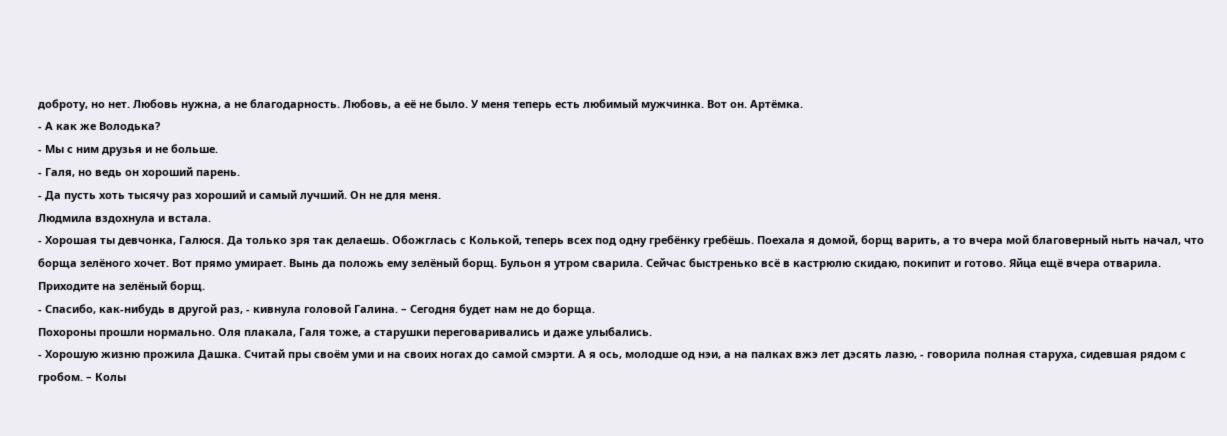доброту, но нет. Любовь нужна, а не благодарность. Любовь, а её не было. У меня теперь есть любимый мужчинка. Вот он. Артёмка.
- А как же Володька?
- Мы с ним друзья и не больше.
- Галя, но ведь он хороший парень.
- Да пусть хоть тысячу раз хороший и самый лучший. Он не для меня.
Людмила вздохнула и встала.
- Хорошая ты девчонка, Галюся. Да только зря так делаешь. Обожглась с Колькой, теперь всех под одну гребёнку гребёшь. Поехала я домой, борщ варить, а то вчера мой благоверный ныть начал, что борща зелёного хочет. Вот прямо умирает. Вынь да положь ему зелёный борщ. Бульон я утром сварила. Сейчас быстренько всё в кастрюлю скидаю, покипит и готово. Яйца ещё вчера отварила. Приходите на зелёный борщ.
- Спасибо, как-нибудь в другой раз, - кивнула головой Галина. – Сегодня будет нам не до борща.
Похороны прошли нормально. Оля плакала, Галя тоже, а старушки переговаривались и даже улыбались.
- Хорошую жизню прожила Дашка. Считай пры своём уми и на своих ногах до самой смэрти. А я ось, молодше од нэи, а на палках вжэ лет дэсять лазю, - говорила полная старуха, сидевшая рядом с гробом. – Колы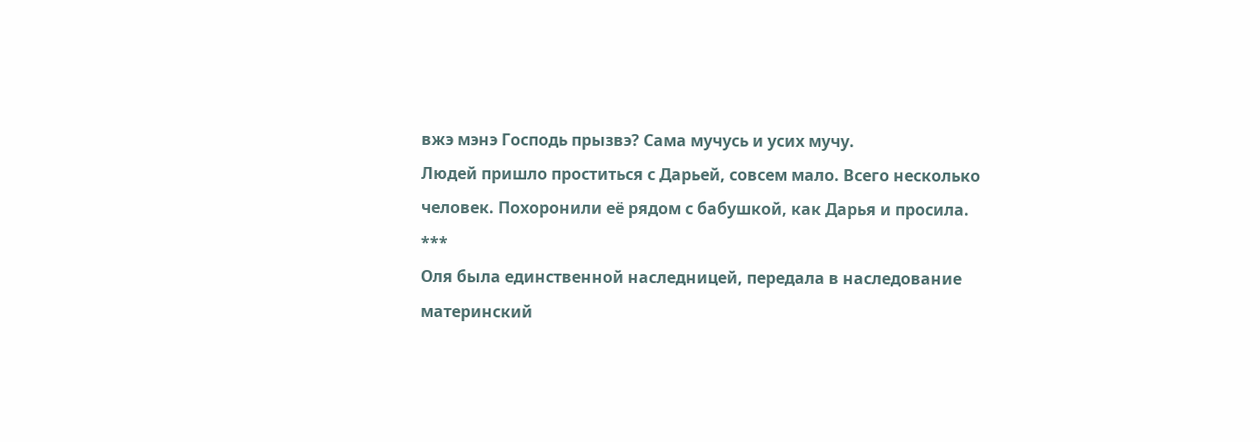вжэ мэнэ Господь прызвэ? Сама мучусь и усих мучу.
Людей пришло проститься с Дарьей, совсем мало. Всего несколько человек. Похоронили её рядом с бабушкой, как Дарья и просила.
***
Оля была единственной наследницей, передала в наследование материнский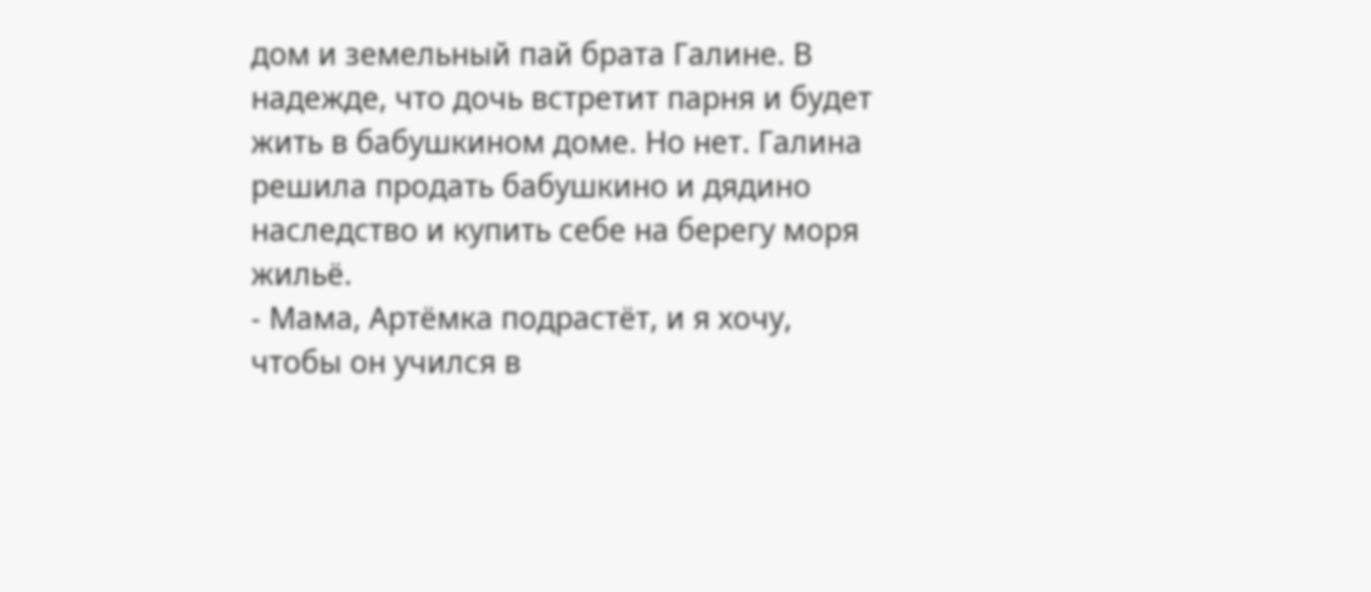дом и земельный пай брата Галине. В надежде, что дочь встретит парня и будет жить в бабушкином доме. Но нет. Галина решила продать бабушкино и дядино наследство и купить себе на берегу моря жильё.
- Мама, Артёмка подрастёт, и я хочу, чтобы он учился в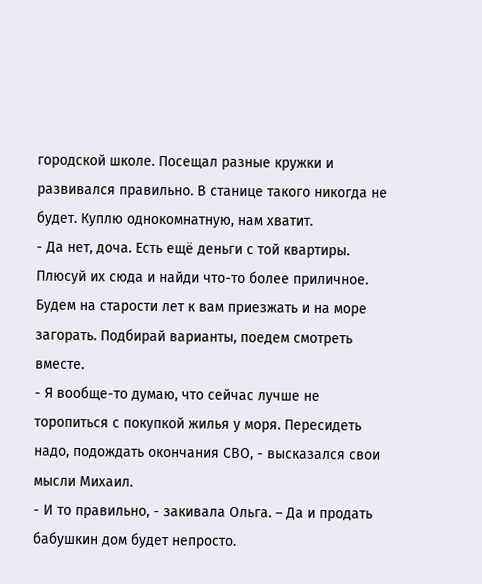городской школе. Посещал разные кружки и развивался правильно. В станице такого никогда не будет. Куплю однокомнатную, нам хватит.
- Да нет, доча. Есть ещё деньги с той квартиры. Плюсуй их сюда и найди что-то более приличное. Будем на старости лет к вам приезжать и на море загорать. Подбирай варианты, поедем смотреть вместе.
- Я вообще-то думаю, что сейчас лучше не торопиться с покупкой жилья у моря. Пересидеть надо, подождать окончания СВО, - высказался свои мысли Михаил.
- И то правильно, - закивала Ольга. – Да и продать бабушкин дом будет непросто.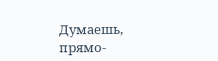Думаешь, прямо-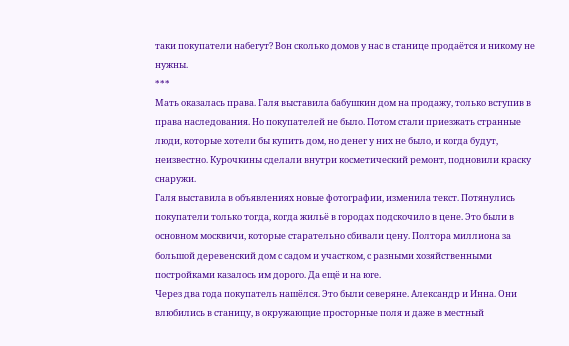таки покупатели набегут? Вон сколько домов у нас в станице продаётся и никому не нужны.
***
Мать оказалась права. Галя выставила бабушкин дом на продажу, только вступив в права наследования. Но покупателей не было. Потом стали приезжать странные люди, которые хотели бы купить дом, но денег у них не было, и когда будут, неизвестно. Курочкины сделали внутри косметический ремонт, подновили краску снаружи.
Галя выставила в объявлениях новые фотографии, изменила текст. Потянулись покупатели только тогда, когда жильё в городах подскочило в цене. Это были в основном москвичи, которые старательно сбивали цену. Полтора миллиона за большой деревенский дом с садом и участком, с разными хозяйственными постройками казалось им дорого. Да ещё и на юге.
Через два года покупатель нашёлся. Это были северяне. Александр и Инна. Они влюбились в станицу, в окружающие просторные поля и даже в местный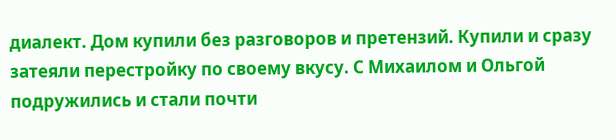диалект. Дом купили без разговоров и претензий. Купили и сразу затеяли перестройку по своему вкусу. С Михаилом и Ольгой подружились и стали почти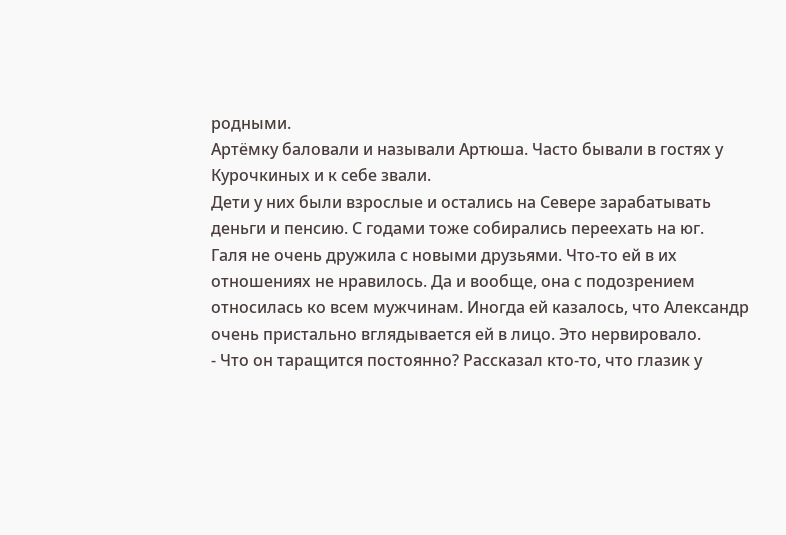родными.
Артёмку баловали и называли Артюша. Часто бывали в гостях у Курочкиных и к себе звали.
Дети у них были взрослые и остались на Севере зарабатывать деньги и пенсию. С годами тоже собирались переехать на юг.
Галя не очень дружила с новыми друзьями. Что-то ей в их отношениях не нравилось. Да и вообще, она с подозрением относилась ко всем мужчинам. Иногда ей казалось, что Александр очень пристально вглядывается ей в лицо. Это нервировало.
- Что он таращится постоянно? Рассказал кто-то, что глазик у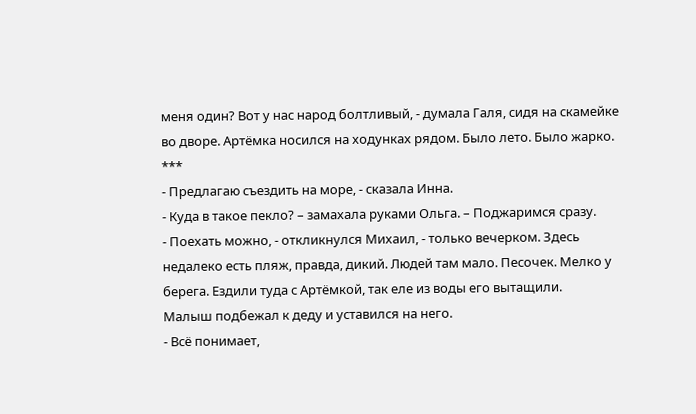меня один? Вот у нас народ болтливый, - думала Галя, сидя на скамейке во дворе. Артёмка носился на ходунках рядом. Было лето. Было жарко.
***
- Предлагаю съездить на море, - сказала Инна.
- Куда в такое пекло? – замахала руками Ольга. – Поджаримся сразу.
- Поехать можно, - откликнулся Михаил, - только вечерком. Здесь недалеко есть пляж, правда, дикий. Людей там мало. Песочек. Мелко у берега. Ездили туда с Артёмкой, так еле из воды его вытащили.
Малыш подбежал к деду и уставился на него.
- Всё понимает,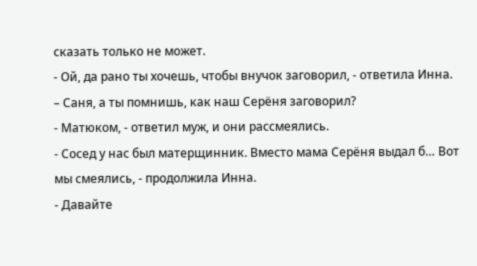сказать только не может.
- Ой, да рано ты хочешь, чтобы внучок заговорил, - ответила Инна. – Саня, а ты помнишь, как наш Серёня заговорил?
- Матюком, - ответил муж, и они рассмеялись.
- Сосед у нас был матерщинник. Вместо мама Серёня выдал б… Вот мы смеялись, - продолжила Инна.
- Давайте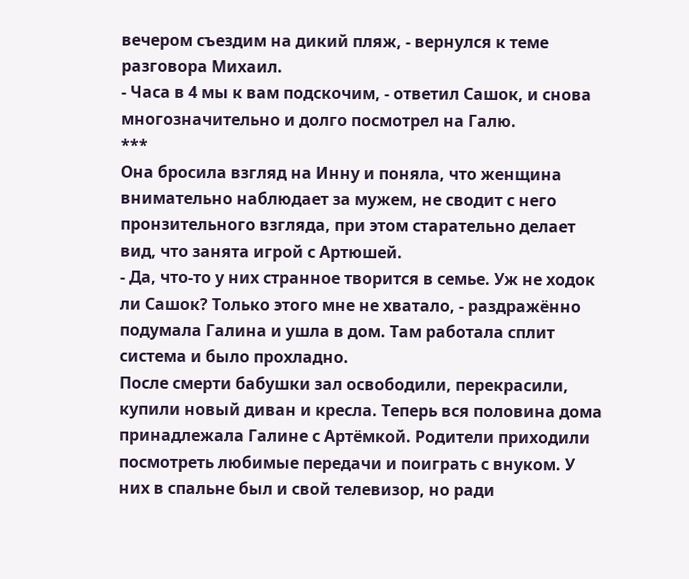вечером съездим на дикий пляж, - вернулся к теме разговора Михаил.
- Часа в 4 мы к вам подскочим, - ответил Сашок, и снова многозначительно и долго посмотрел на Галю.
***
Она бросила взгляд на Инну и поняла, что женщина внимательно наблюдает за мужем, не сводит с него пронзительного взгляда, при этом старательно делает вид, что занята игрой с Артюшей.
- Да, что-то у них странное творится в семье. Уж не ходок ли Сашок? Только этого мне не хватало, - раздражённо подумала Галина и ушла в дом. Там работала сплит система и было прохладно.
После смерти бабушки зал освободили, перекрасили, купили новый диван и кресла. Теперь вся половина дома принадлежала Галине с Артёмкой. Родители приходили посмотреть любимые передачи и поиграть с внуком. У них в спальне был и свой телевизор, но ради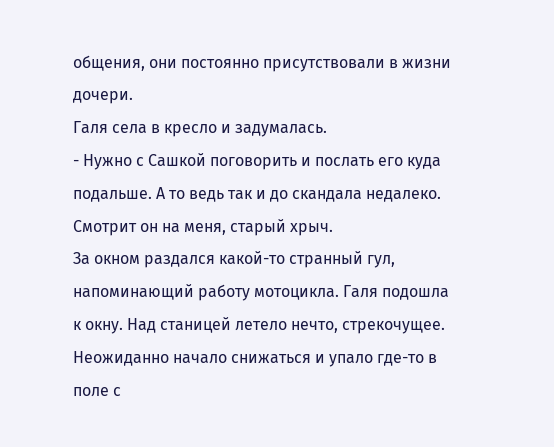общения, они постоянно присутствовали в жизни дочери.
Галя села в кресло и задумалась.
- Нужно с Сашкой поговорить и послать его куда подальше. А то ведь так и до скандала недалеко. Смотрит он на меня, старый хрыч.
За окном раздался какой-то странный гул, напоминающий работу мотоцикла. Галя подошла к окну. Над станицей летело нечто, стрекочущее. Неожиданно начало снижаться и упало где-то в поле с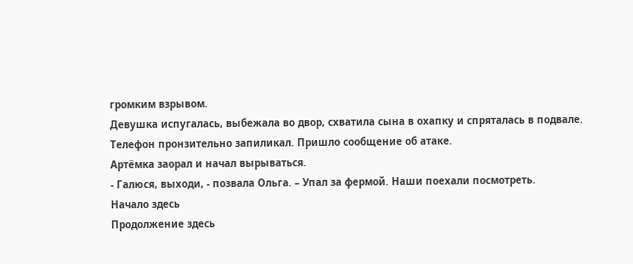громким взрывом.
Девушка испугалась, выбежала во двор, схватила сына в охапку и спряталась в подвале.
Телефон пронзительно запиликал. Пришло сообщение об атаке.
Артёмка заорал и начал вырываться.
- Галюся, выходи, - позвала Ольга. – Упал за фермой. Наши поехали посмотреть.
Начало здесь
Продолжение здесь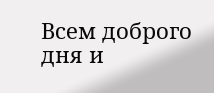Всем доброго дня и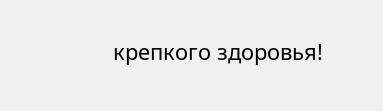крепкого здоровья!